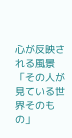心が反映される風景「その人が見ている世界そのもの」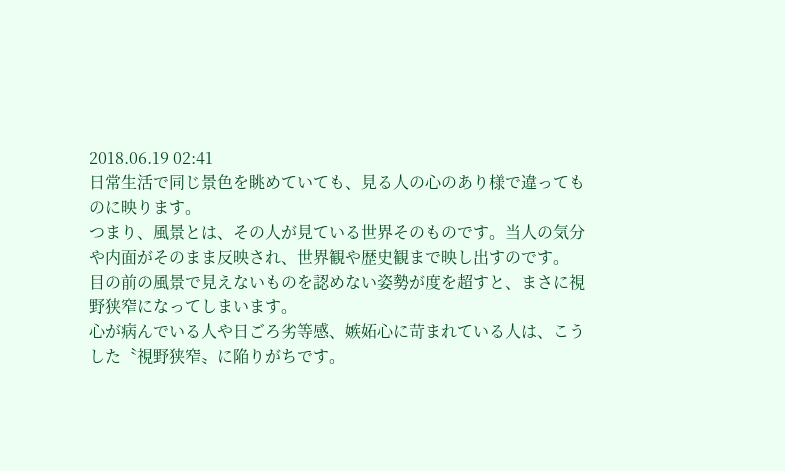2018.06.19 02:41
日常生活で同じ景色を眺めていても、見る人の心のあり様で違ってものに映ります。
つまり、風景とは、その人が見ている世界そのものです。当人の気分や内面がそのまま反映され、世界観や歴史観まで映し出すのです。
目の前の風景で見えないものを認めない姿勢が度を超すと、まさに視野狭窄になってしまいます。
心が病んでいる人や日ごろ劣等感、嫉妬心に苛まれている人は、こうした〝視野狭窄〟に陥りがちです。